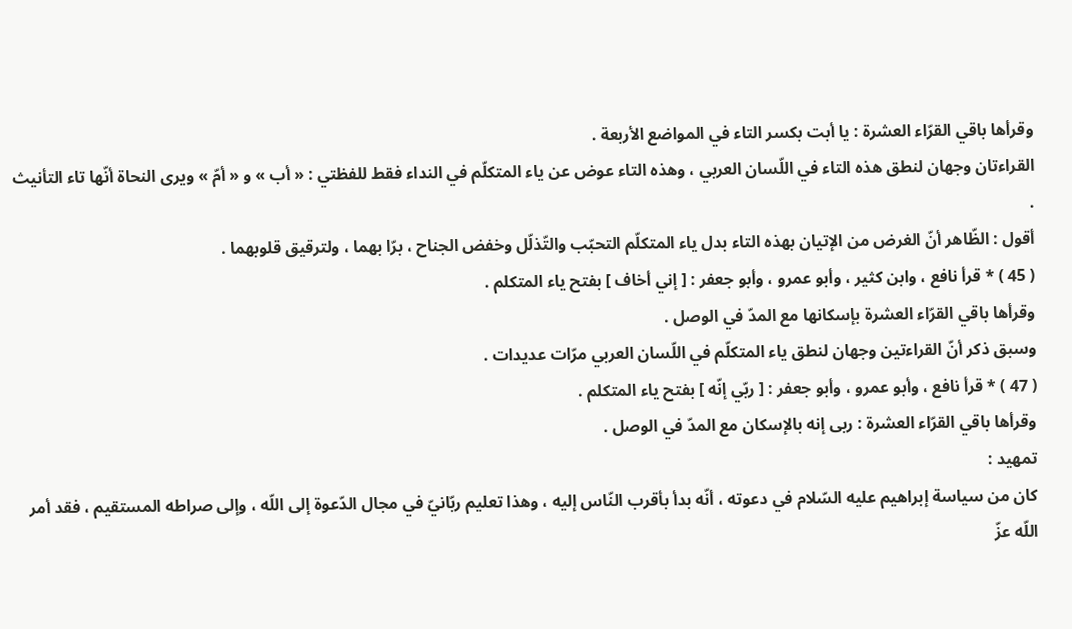وقرأها باقي القرّاء العشرة : يا أبت بكسر التاء في المواضع الأربعة .
القراءتان وجهان لنطق هذه التاء في اللّسان العربي ، وهذه التاء عوض عن ياء المتكلّم في النداء فقط للفظتي : « أب » و « أمّ » ويرى النحاة أنّها تاء التأنيث .
أقول : الظّاهر أنّ الغرض من الإتيان بهذه التاء بدل ياء المتكلّم التحبّب والتّذلّل وخفض الجناح ، برّا بهما ، ولترقيق قلوبهما .
( 45 ) * قرأ نافع ، وابن كثير ، وأبو عمرو ، وأبو جعفر : [ إني أخاف ] بفتح ياء المتكلم .
وقرأها باقي القرّاء العشرة بإسكانها مع المدّ في الوصل .
وسبق ذكر أنّ القراءتين وجهان لنطق ياء المتكلّم في اللّسان العربي مرّات عديدات .
( 47 ) * قرأ نافع ، وأبو عمرو ، وأبو جعفر : [ ربّي إنّه ] بفتح ياء المتكلم .
وقرأها باقي القرّاء العشرة : ربى إنه بالإسكان مع المدّ في الوصل .
تمهيد :
كان من سياسة إبراهيم عليه السّلام في دعوته ، أنّه بدأ بأقرب النّاس إليه ، وهذا تعليم ربّانيّ في مجال الدّعوة إلى اللّه ، وإلى صراطه المستقيم ، فقد أمر اللّه عزّ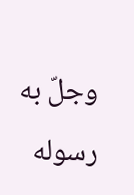وجلّ به رسوله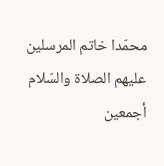محمّدا خاتم المرسلين عليهم الصلاة والسّلام أجمعين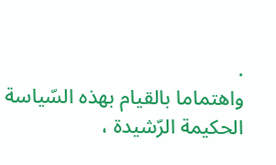.
واهتماما بالقيام بهذه السّياسة الحكيمة الرّشيدة ،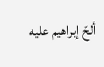ألحّ إبراهيم عليه